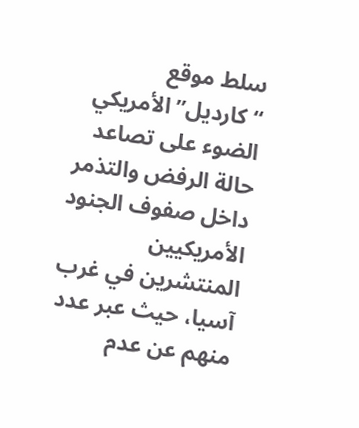سلط موقع “كارديل” الأمريكي الضوء على تصاعد حالة الرفض والتذمر داخل صفوف الجنود الأمريكيين المنتشرين في غرب آسيا، حيث عبر عدد منهم عن عدم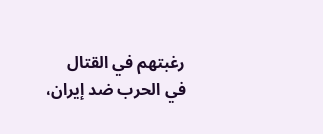رغبتهم في القتال في الحرب ضد إيران،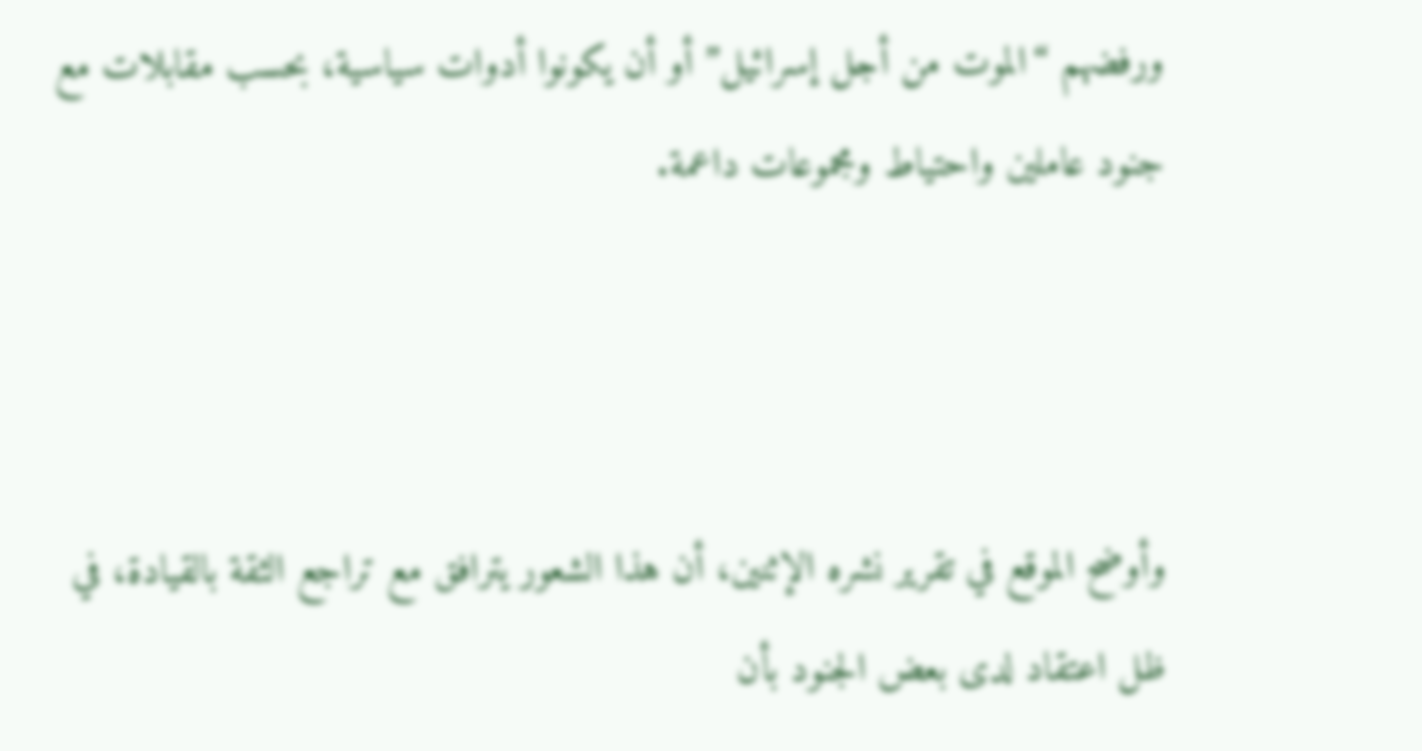ورفضهم “الموت من أجل إسرائيل” أو أن يكونوا أدوات سياسية، بحسب مقابلات مع جنود عاملين واحتياط ومجموعات داعمة.



وأوضح الموقع في تقرير نشره الإثنين، أن هذا الشعور يترافق مع تراجع الثقة بالقيادة، في ظل اعتقاد لدى بعض الجنود بأن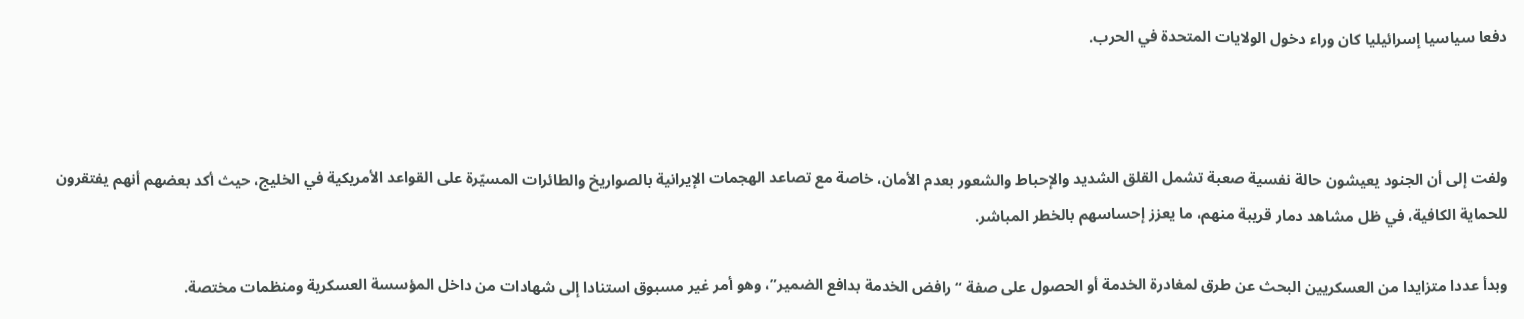دفعا سياسيا إسرائيليا كان وراء دخول الولايات المتحدة في الحرب.



ولفت إلى أن الجنود يعيشون حالة نفسية صعبة تشمل القلق الشديد والإحباط والشعور بعدم الأمان، خاصة مع تصاعد الهجمات الإيرانية بالصواريخ والطائرات المسيّرة على القواعد الأمريكية في الخليج، حيث أكد بعضهم أنهم يفتقرون للحماية الكافية، في ظل مشاهد دمار قريبة منهم، ما يعزز إحساسهم بالخطر المباشر.

وبدأ عددا متزايدا من العسكريين البحث عن طرق لمغادرة الخدمة أو الحصول على صفة “رافض الخدمة بدافع الضمير”، وهو أمر غير مسبوق استنادا إلى شهادات من داخل المؤسسة العسكرية ومنظمات مختصة.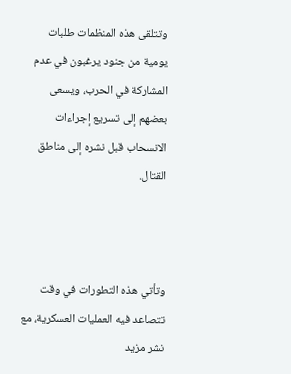وتتلقى هذه المنظمات طلبات يومية من جنود يرغبون في عدم المشاركة في الحرب، ويسعى بعضهم إلى تسريع إجراءات الانسحاب قبل نشره إلى مناطق القتال.



وتأتي هذه التطورات في وقت تتصاعد فيه العمليات العسكرية، مع نشر مزيد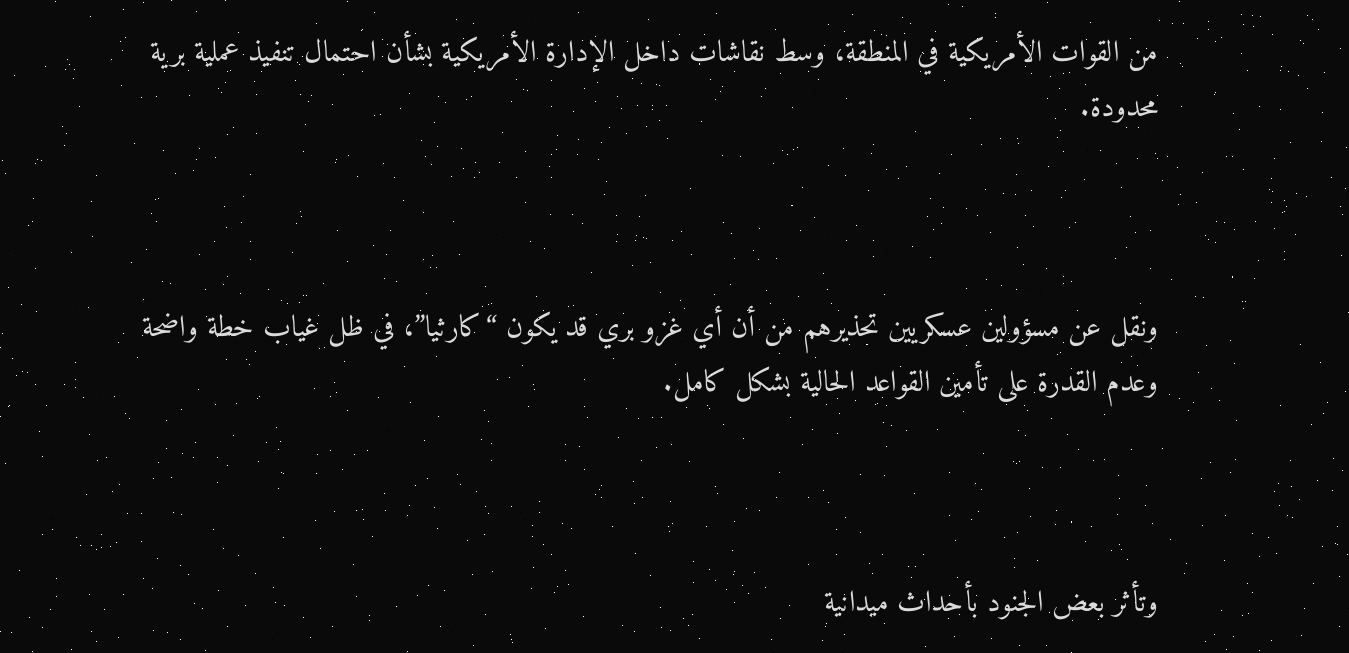من القوات الأمريكية في المنطقة، وسط نقاشات داخل الإدارة الأمريكية بشأن احتمال تنفيذ عملية برية محدودة.



ونقل عن مسؤولين عسكريين تحذيرهم من أن أي غزو بري قد يكون “كارثيا”، في ظل غياب خطة واضحة وعدم القدرة على تأمين القواعد الحالية بشكل كامل.



وتأثر بعض الجنود بأحداث ميدانية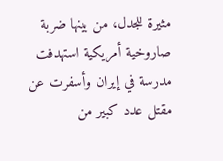مثيرة للجدل، من بينها ضربة صاروخية أمريكية استهدفت مدرسة في إيران وأسفرت عن مقتل عدد كبير من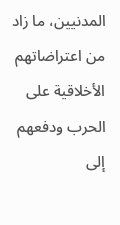المدنيين، ما زاد من اعتراضاتهم الأخلاقية على الحرب ودفعهم إلى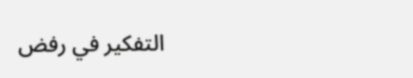التفكير في رفض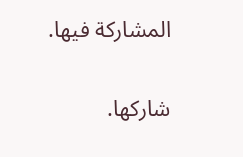المشاركة فيها.

شاركها.